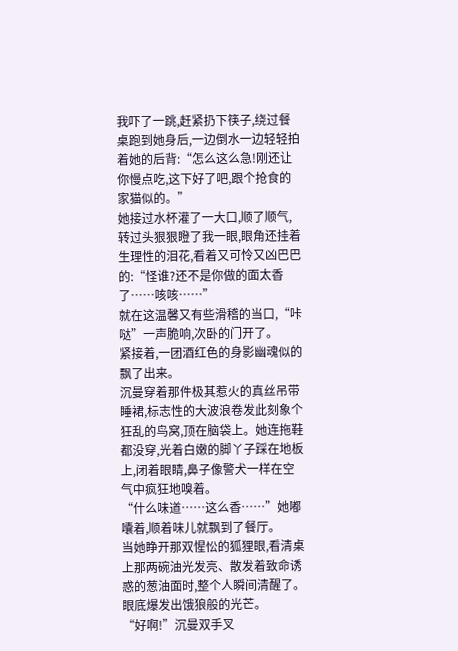我吓了一跳,赶紧扔下筷子,绕过餐桌跑到她身后,一边倒水一边轻轻拍着她的后背:“怎么这么急!刚还让你慢点吃,这下好了吧,跟个抢食的家猫似的。”
她接过水杯灌了一大口,顺了顺气,转过头狠狠瞪了我一眼,眼角还挂着生理性的泪花,看着又可怜又凶巴巴的:“怪谁?还不是你做的面太香了……咳咳……”
就在这温馨又有些滑稽的当口,“咔哒”一声脆响,次卧的门开了。
紧接着,一团酒红色的身影幽魂似的飘了出来。
沉曼穿着那件极其惹火的真丝吊带睡裙,标志性的大波浪卷发此刻象个狂乱的鸟窝,顶在脑袋上。她连拖鞋都没穿,光着白嫩的脚丫子踩在地板上,闭着眼睛,鼻子像警犬一样在空气中疯狂地嗅着。
“什么味道……这么香……”她嘟囔着,顺着味儿就飘到了餐厅。
当她睁开那双惺忪的狐狸眼,看清桌上那两碗油光发亮、散发着致命诱惑的葱油面时,整个人瞬间清醒了。眼底爆发出饿狼般的光芒。
“好啊!”沉曼双手叉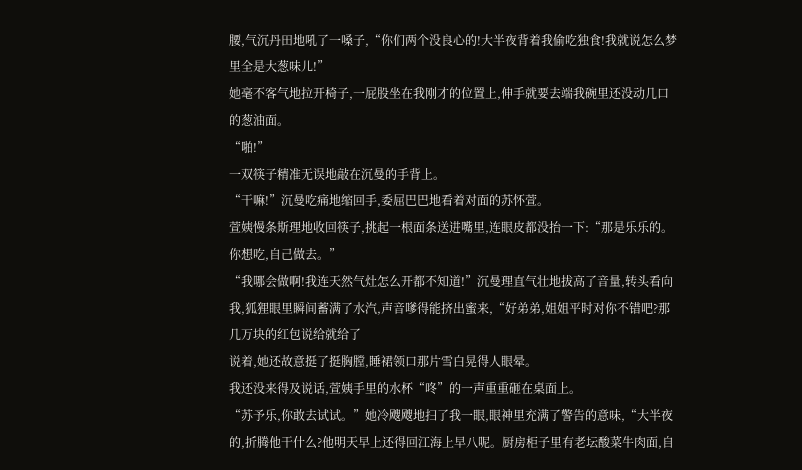腰,气沉丹田地吼了一嗓子,“你们两个没良心的!大半夜背着我偷吃独食!我就说怎么梦里全是大葱味儿!”
她毫不客气地拉开椅子,一屁股坐在我刚才的位置上,伸手就要去端我碗里还没动几口的葱油面。
“啪!”
一双筷子精准无误地敲在沉曼的手背上。
“干嘛!”沉曼吃痛地缩回手,委屈巴巴地看着对面的苏怀萱。
萱姨慢条斯理地收回筷子,挑起一根面条送进嘴里,连眼皮都没抬一下:“那是乐乐的。你想吃,自己做去。”
“我哪会做啊!我连天然气灶怎么开都不知道!”沉曼理直气壮地拔高了音量,转头看向我,狐狸眼里瞬间蓄满了水汽,声音嗲得能挤出蜜来,“好弟弟,姐姐平时对你不错吧?那几万块的红包说给就给了
说着,她还故意挺了挺胸膛,睡裙领口那片雪白晃得人眼晕。
我还没来得及说话,萱姨手里的水杯“咚”的一声重重砸在桌面上。
“苏予乐,你敢去试试。”她冷飕飕地扫了我一眼,眼神里充满了警告的意味,“大半夜的,折腾他干什么?他明天早上还得回江海上早八呢。厨房柜子里有老坛酸菜牛肉面,自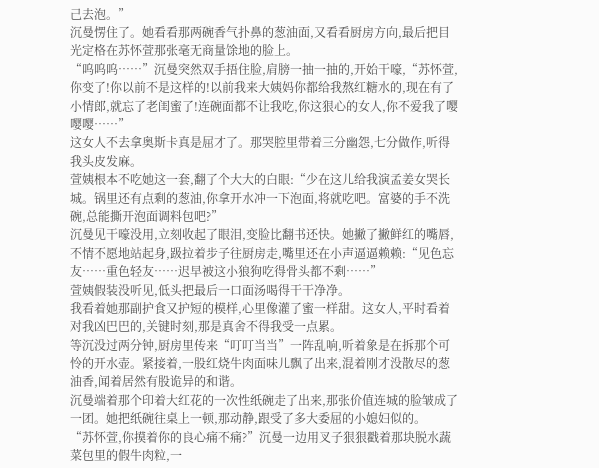己去泡。”
沉曼愣住了。她看看那两碗香气扑鼻的葱油面,又看看厨房方向,最后把目光定格在苏怀萱那张毫无商量馀地的脸上。
“呜呜呜……”沉曼突然双手捂住脸,肩膀一抽一抽的,开始干嚎,“苏怀萱,你变了!你以前不是这样的!以前我来大姨妈你都给我熬红糖水的,现在有了小情郎,就忘了老闺蜜了!连碗面都不让我吃,你这狠心的女人,你不爱我了嘤嘤嘤……”
这女人不去拿奥斯卡真是屈才了。那哭腔里带着三分幽怨,七分做作,听得我头皮发麻。
萱姨根本不吃她这一套,翻了个大大的白眼:“少在这儿给我演孟姜女哭长城。锅里还有点剩的葱油,你拿开水冲一下泡面,将就吃吧。富婆的手不洗碗,总能撕开泡面调料包吧?”
沉曼见干嚎没用,立刻收起了眼泪,变脸比翻书还快。她撇了撇鲜红的嘴唇,不情不愿地站起身,趿拉着步子往厨房走,嘴里还在小声逼逼赖赖:“见色忘友……重色轻友……迟早被这小狼狗吃得骨头都不剩……”
萱姨假装没听见,低头把最后一口面汤喝得干干净净。
我看着她那副护食又护短的模样,心里像灌了蜜一样甜。这女人,平时看着对我凶巴巴的,关键时刻,那是真舍不得我受一点累。
等沉没过两分钟,厨房里传来“叮叮当当”一阵乱响,听着象是在拆那个可怜的开水壶。紧接着,一股红烧牛肉面味儿飘了出来,混着刚才没散尽的葱油香,闻着居然有股诡异的和谐。
沉曼端着那个印着大红花的一次性纸碗走了出来,那张价值连城的脸皱成了一团。她把纸碗往桌上一顿,那动静,跟受了多大委屈的小媳妇似的。
“苏怀萱,你摸着你的良心痛不痛?”沉曼一边用叉子狠狠戳着那块脱水蔬菜包里的假牛肉粒,一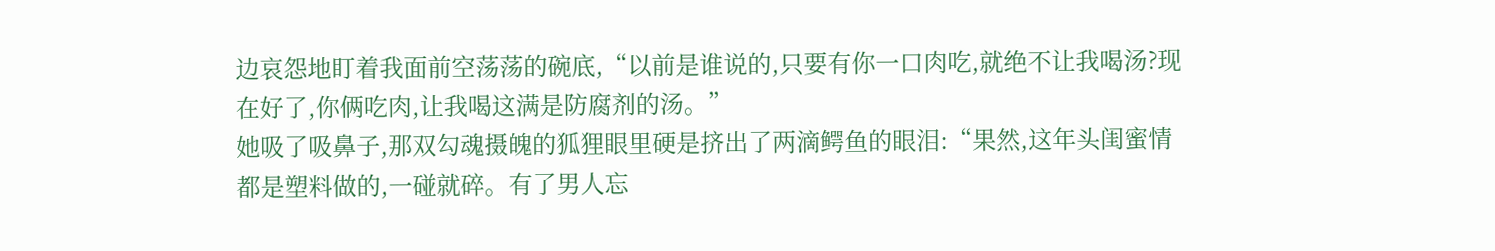边哀怨地盯着我面前空荡荡的碗底,“以前是谁说的,只要有你一口肉吃,就绝不让我喝汤?现在好了,你俩吃肉,让我喝这满是防腐剂的汤。”
她吸了吸鼻子,那双勾魂摄魄的狐狸眼里硬是挤出了两滴鳄鱼的眼泪:“果然,这年头闺蜜情都是塑料做的,一碰就碎。有了男人忘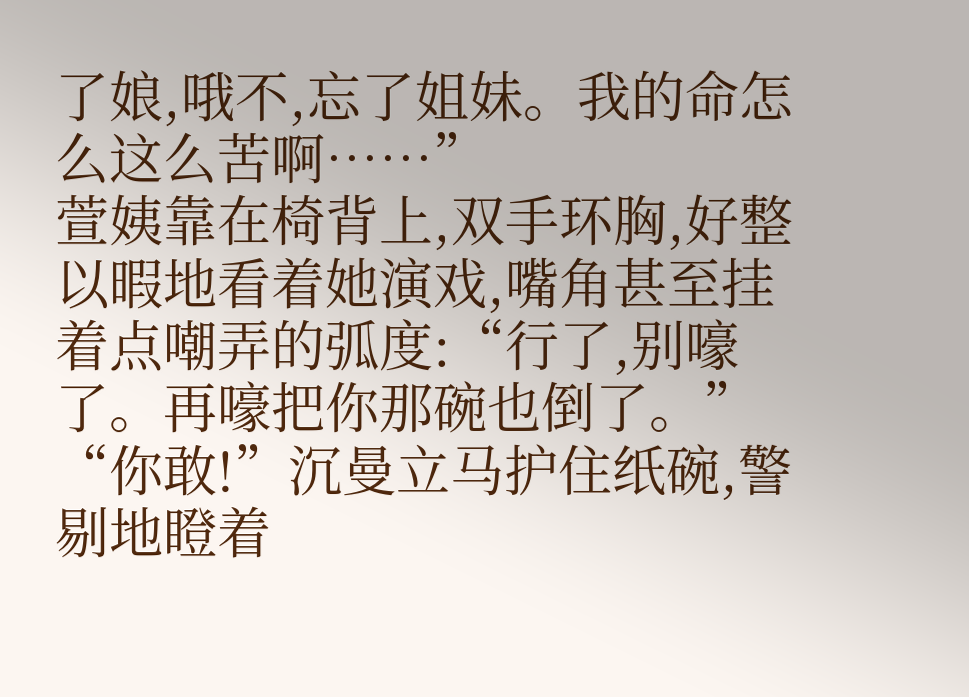了娘,哦不,忘了姐妹。我的命怎么这么苦啊……”
萱姨靠在椅背上,双手环胸,好整以暇地看着她演戏,嘴角甚至挂着点嘲弄的弧度:“行了,别嚎了。再嚎把你那碗也倒了。”
“你敢!”沉曼立马护住纸碗,警剔地瞪着